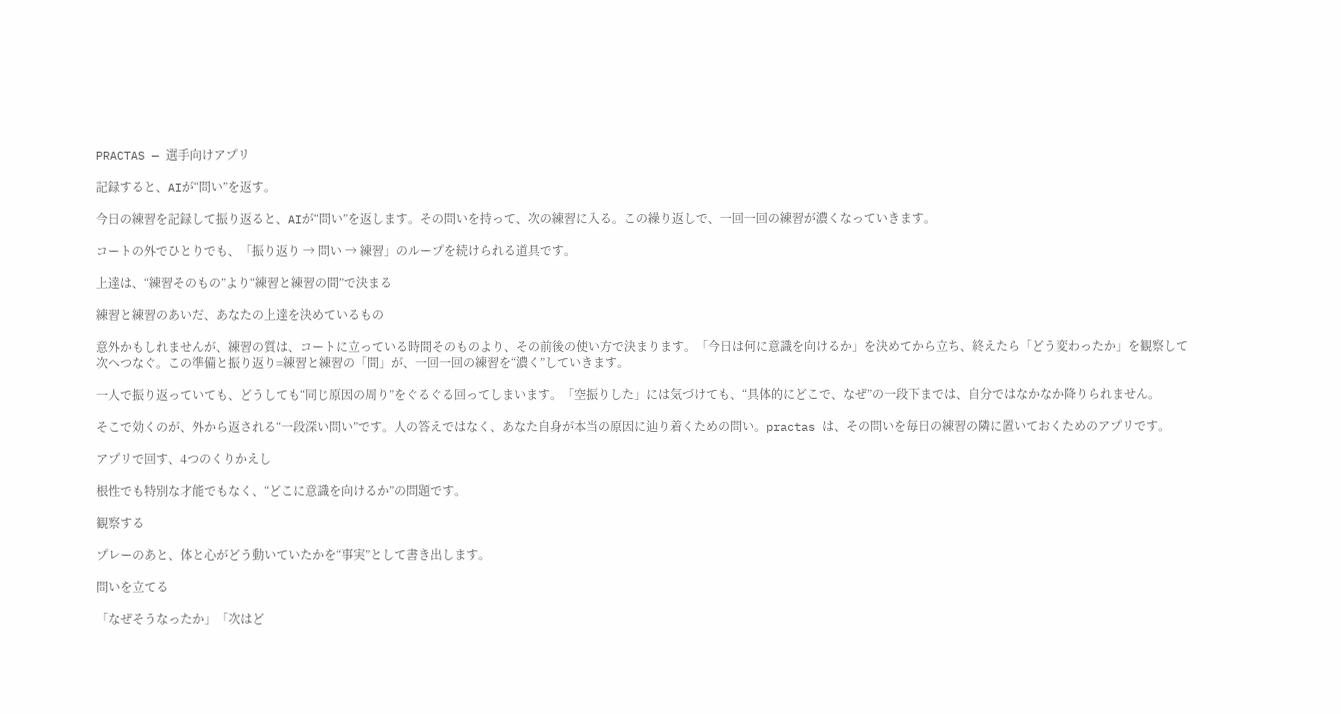PRACTAS — 選手向けアプリ

記録すると、AIが“問い”を返す。

今日の練習を記録して振り返ると、AIが“問い”を返します。その問いを持って、次の練習に入る。この繰り返しで、一回一回の練習が濃くなっていきます。

コートの外でひとりでも、「振り返り → 問い → 練習」のループを続けられる道具です。

上達は、“練習そのもの”より“練習と練習の間”で決まる

練習と練習のあいだ、あなたの上達を決めているもの

意外かもしれませんが、練習の質は、コートに立っている時間そのものより、その前後の使い方で決まります。「今日は何に意識を向けるか」を決めてから立ち、終えたら「どう変わったか」を観察して次へつなぐ。この準備と振り返り=練習と練習の「間」が、一回一回の練習を“濃く”していきます。

一人で振り返っていても、どうしても“同じ原因の周り”をぐるぐる回ってしまいます。「空振りした」には気づけても、“具体的にどこで、なぜ”の一段下までは、自分ではなかなか降りられません。

そこで効くのが、外から返される“一段深い問い”です。人の答えではなく、あなた自身が本当の原因に辿り着くための問い。practas は、その問いを毎日の練習の隣に置いておくためのアプリです。

アプリで回す、4つのくりかえし

根性でも特別な才能でもなく、“どこに意識を向けるか”の問題です。

観察する

プレーのあと、体と心がどう動いていたかを“事実”として書き出します。

問いを立てる

「なぜそうなったか」「次はど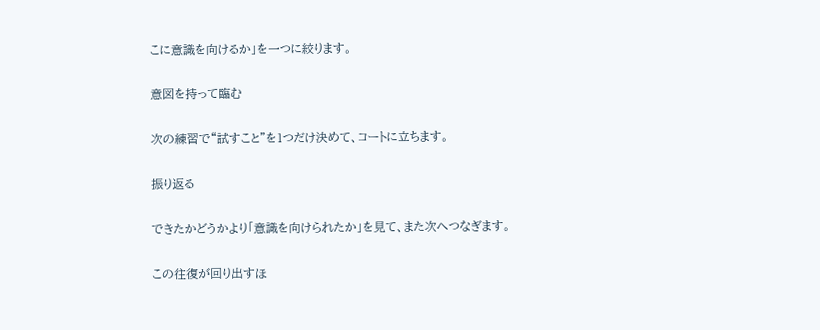こに意識を向けるか」を一つに絞ります。

意図を持って臨む

次の練習で“試すこと”を1つだけ決めて、コートに立ちます。

振り返る

できたかどうかより「意識を向けられたか」を見て、また次へつなぎます。

この往復が回り出すほ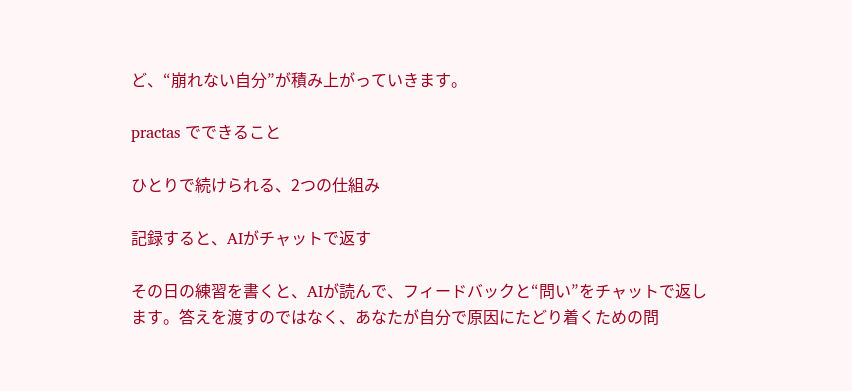ど、“崩れない自分”が積み上がっていきます。

practas でできること

ひとりで続けられる、2つの仕組み

記録すると、AIがチャットで返す

その日の練習を書くと、AIが読んで、フィードバックと“問い”をチャットで返します。答えを渡すのではなく、あなたが自分で原因にたどり着くための問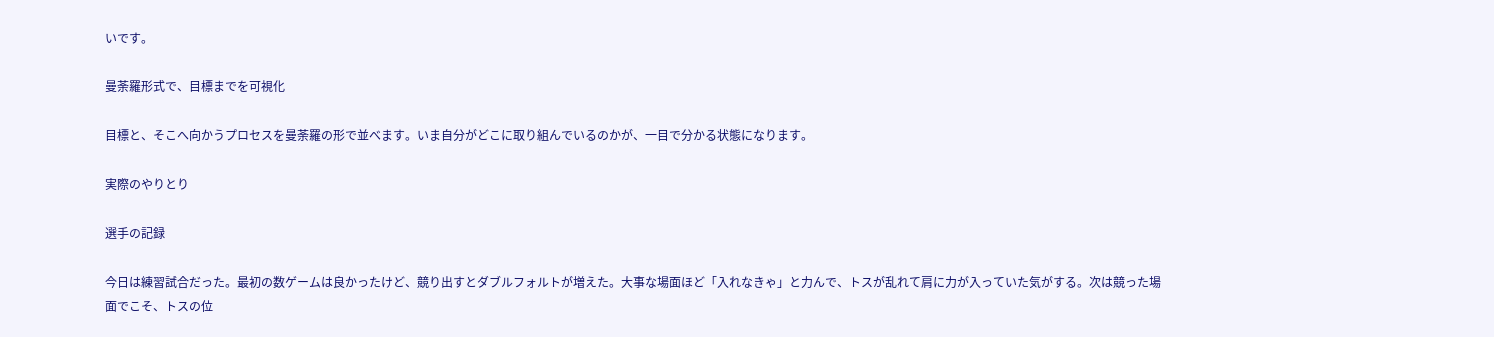いです。

曼荼羅形式で、目標までを可視化

目標と、そこへ向かうプロセスを曼荼羅の形で並べます。いま自分がどこに取り組んでいるのかが、一目で分かる状態になります。

実際のやりとり

選手の記録

今日は練習試合だった。最初の数ゲームは良かったけど、競り出すとダブルフォルトが増えた。大事な場面ほど「入れなきゃ」と力んで、トスが乱れて肩に力が入っていた気がする。次は競った場面でこそ、トスの位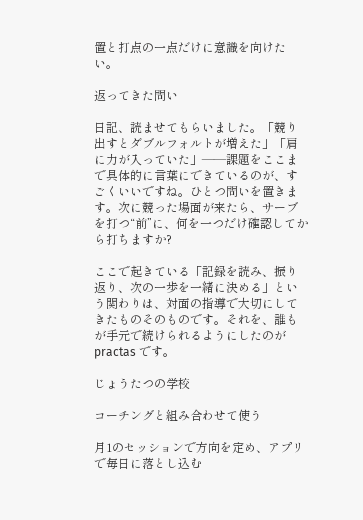置と打点の一点だけに意識を向けたい。

返ってきた問い

日記、読ませてもらいました。「競り出すとダブルフォルトが増えた」「肩に力が入っていた」——課題をここまで具体的に言葉にできているのが、すごくいいですね。ひとつ問いを置きます。次に競った場面が来たら、サーブを打つ“前”に、何を一つだけ確認してから打ちますか?

ここで起きている「記録を読み、振り返り、次の一歩を一緒に決める」という関わりは、対面の指導で大切にしてきたものそのものです。それを、誰もが手元で続けられるようにしたのが practas です。

じょうたつの学校

コーチングと組み合わせて使う

月1のセッションで方向を定め、アプリで毎日に落とし込む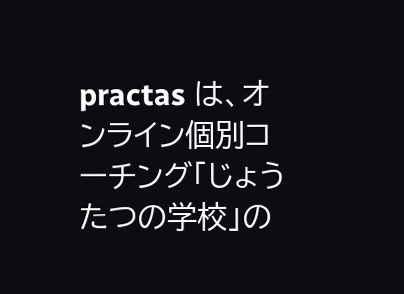practas は、オンライン個別コーチング「じょうたつの学校」の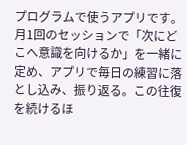プログラムで使うアプリです。月1回のセッションで「次にどこへ意識を向けるか」を一緒に定め、アプリで毎日の練習に落とし込み、振り返る。この往復を続けるほ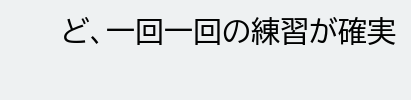ど、一回一回の練習が確実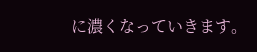に濃くなっていきます。